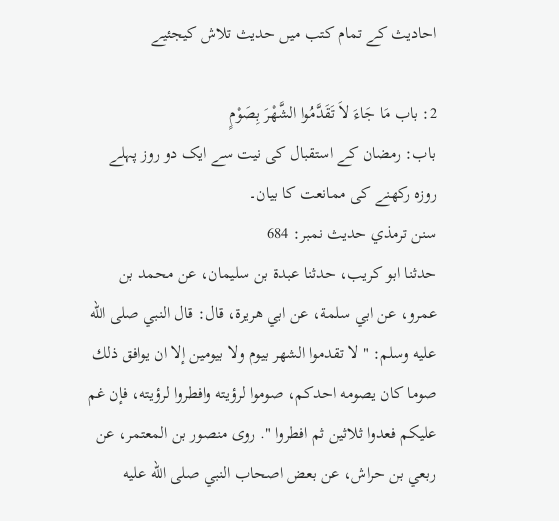احادیث کے تمام کتب میں حدیث تلاش کیجئیے

2: باب مَا جَاءَ لاَ تَقَدَّمُوا الشَّهْرَ بِصَوْمٍ
باب: رمضان کے استقبال کی نیت سے ایک دو روز پہلے روزہ رکھنے کی ممانعت کا بیان۔
سنن ترمذي حدیث نمبر: 684
حدثنا ابو كريب، حدثنا عبدة بن سليمان، عن محمد بن عمرو، عن ابي سلمة، عن ابي هريرة، قال: قال النبي صلى الله عليه وسلم: " لا تقدموا الشهر بيوم ولا بيومين إلا ان يوافق ذلك صوما كان يصومه احدكم، صوموا لرؤيته وافطروا لرؤيته، فإن غم عليكم فعدوا ثلاثين ثم افطروا ". روى منصور بن المعتمر، عن ربعي بن حراش، عن بعض اصحاب النبي صلى الله عليه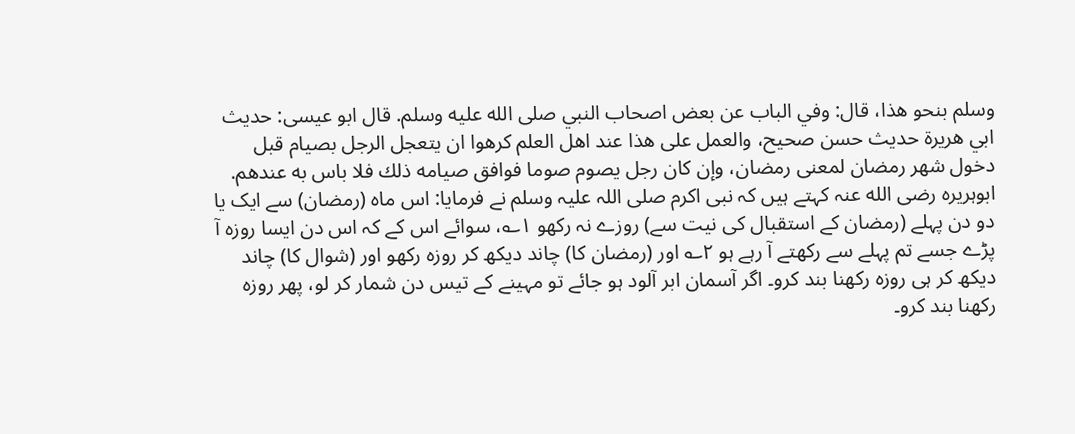وسلم بنحو هذا، قال: وفي الباب عن بعض اصحاب النبي صلى الله عليه وسلم. قال ابو عيسى: حديث ابي هريرة حديث حسن صحيح، والعمل على هذا عند اهل العلم كرهوا ان يتعجل الرجل بصيام قبل دخول شهر رمضان لمعنى رمضان، وإن كان رجل يصوم صوما فوافق صيامه ذلك فلا باس به عندهم.
ابوہریرہ رضی الله عنہ کہتے ہیں کہ نبی اکرم صلی اللہ علیہ وسلم نے فرمایا: اس ماہ (رمضان) سے ایک یا دو دن پہلے (رمضان کے استقبال کی نیت سے) روزے نہ رکھو ۱؎، سوائے اس کے کہ اس دن ایسا روزہ آ پڑے جسے تم پہلے سے رکھتے آ رہے ہو ۲؎ اور (رمضان کا) چاند دیکھ کر روزہ رکھو اور (شوال کا) چاند دیکھ کر ہی روزہ رکھنا بند کرو۔ اگر آسمان ابر آلود ہو جائے تو مہینے کے تیس دن شمار کر لو، پھر روزہ رکھنا بند کرو۔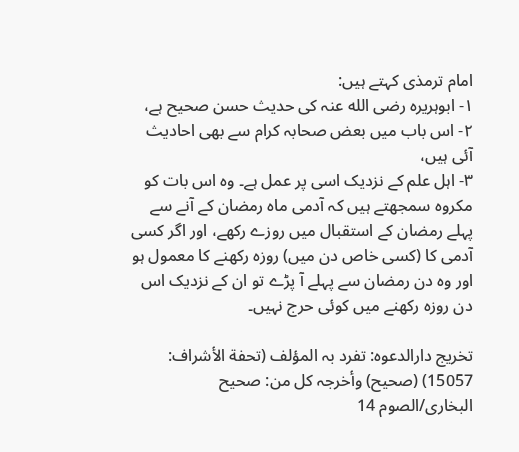امام ترمذی کہتے ہیں:
۱- ابوہریرہ رضی الله عنہ کی حدیث حسن صحیح ہے،
۲- اس باب میں بعض صحابہ کرام سے بھی احادیث آئی ہیں،
۳- اہل علم کے نزدیک اسی پر عمل ہے۔ وہ اس بات کو مکروہ سمجھتے ہیں کہ آدمی ماہ رمضان کے آنے سے پہلے رمضان کے استقبال میں روزے رکھے، اور اگر کسی آدمی کا (کسی خاص دن میں) روزہ رکھنے کا معمول ہو اور وہ دن رمضان سے پہلے آ پڑے تو ان کے نزدیک اس دن روزہ رکھنے میں کوئی حرج نہیں۔

تخریج دارالدعوہ: تفرد بہ المؤلف (تحفة الأشراف: 15057) (صحیح) وأخرجہ کل من: صحیح البخاری/الصوم 14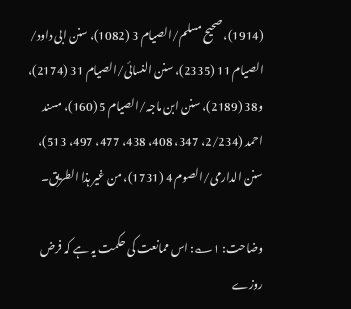(1914)، صحیح مسلم/الصیام 3 (1082)، سنن ابی داود/ الصیام 11 (2335)، سنن النسائی/الصیام 31 (2174)، و38 (2189)، سنن ابن ماجہ/الصیام 5 (160)، مسند احمد (2/234، 347، 408، 438، 477، 497، 513)، سنن الدارمی/الصوم 4 (1731)، من غیر ہذا الطریق۔

وضاحت: ۱؎: اس ممانعت کی حکمت یہ ہے کہ فرض روزے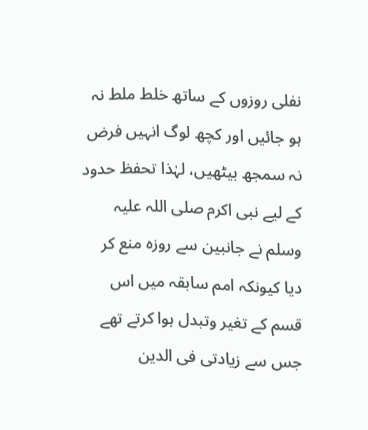نفلی روزوں کے ساتھ خلط ملط نہ ہو جائیں اور کچھ لوگ انہیں فرض نہ سمجھ بیٹھیں، لہٰذا تحفظ حدود کے لیے نبی اکرم صلی اللہ علیہ وسلم نے جانبین سے روزہ منع کر دیا کیونکہ امم سابقہ میں اس قسم کے تغیر وتبدل ہوا کرتے تھے جس سے زیادتی فی الدین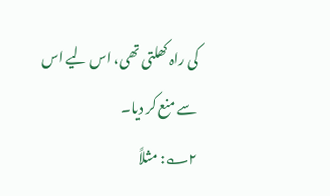کی راہ کھلتی تھی، اس لیے اس سے منع کر دیا۔
۲؎: مثلاً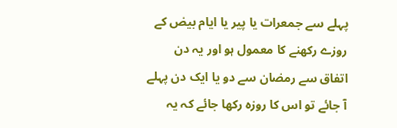پہلے سے جمعرات یا پیر یا ایام بیض کے روزے رکھنے کا معمول ہو اور یہ دن اتفاق سے رمضان سے دو یا ایک دن پہلے آ جائے تو اس کا روزہ رکھا جائے کہ یہ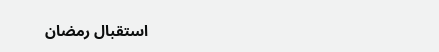استقبال رمضان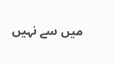میں سے نہیں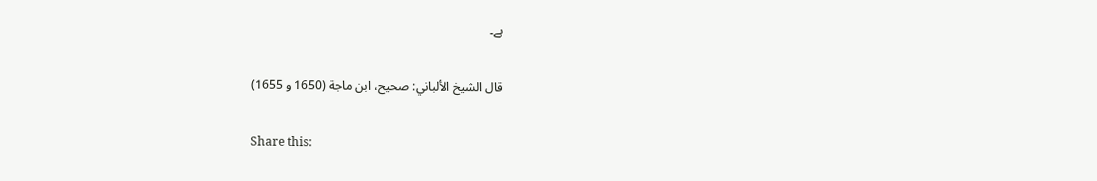ہے۔

قال الشيخ الألباني: صحيح، ابن ماجة (1650 و 1655)

Share this: